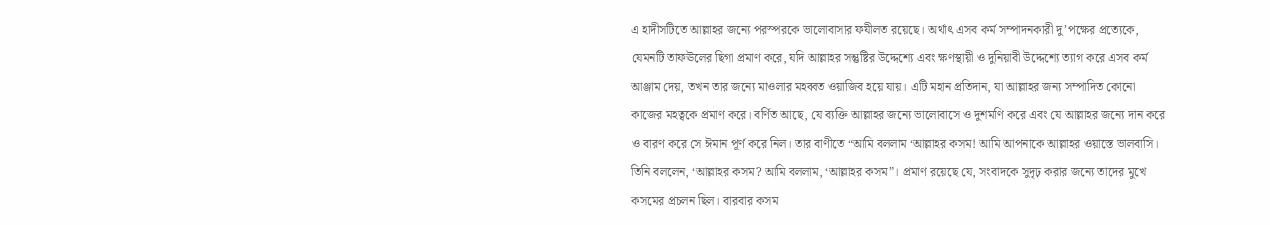এ হাদীসটিতে আল্লাহর জন্যে পরস্পরকে ভালোবাসার ফযীলত রয়েছে। অর্থাৎ এসব কর্ম সম্পাদনকারী দু’পক্ষের প্রত্যেকে, যেমনটি তাফঊলের ছিগা প্রমাণ করে, যদি আল্লাহর সন্তুষ্টির উদ্দেশ্যে এবং ক্ষণস্থায়ী ও দুনিয়াবী উদ্দেশ্যে ত্যাগ করে এসব কর্ম আঞ্জাম দেয়, তখন তার জন্যে মাওলার মহব্বত ওয়াজিব হয়ে যায়। এটি মহান প্রতিদান, যা আল্লাহর জন্য সম্পাদিত কোনো কাজের মহত্বকে প্রমাণ করে। বর্ণিত আছে, যে ব্যক্তি আল্লাহর জন্যে ভালোবাসে ও দুশমণি করে এবং যে আল্লাহর জন্যে দান করে ও বারণ করে সে ঈমান পূর্ণ করে নিল। তার বাণীতে “আমি বললাম ‘আল্লাহর কসম! আমি আপনাকে আল্লাহর ওয়াস্তে ভালবাসি। তিনি বললেন, ‘আল্লাহর কসম? আমি বললাম, ‘আল্লাহর কসম”। প্রমাণ রয়েছে যে, সংবাদকে সুদৃঢ় করার জন্যে তাদের মুখে কসমের প্রচলন ছিল। বারবার কসম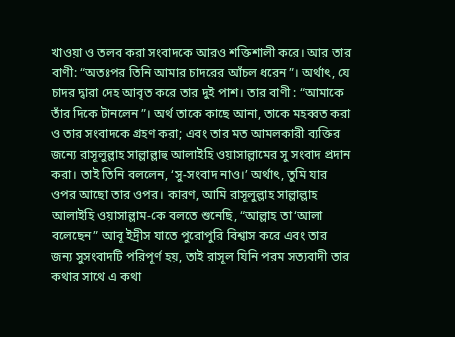খাওয়া ও তলব করা সংবাদকে আরও শক্তিশালী করে। আর তার বাণী: “অতঃপর তিনি আমার চাদরের আঁচল ধরেন”। অর্থাৎ, যে চাদর দ্বারা দেহ আবৃত করে তার দুই পাশ। তার বাণী : “আমাকে তাঁর দিকে টানলেন”। অর্থ তাকে কাছে আনা, তাকে মহব্বত করা ও তার সংবাদকে গ্রহণ করা; এবং তার মত আমলকারী ব্যক্তির জন্যে রাসূলুল্লাহ সাল্লাল্লাহু আলাইহি ওয়াসাল্লামের সু সংবাদ প্রদান করা। তাই তিনি বললেন, ‘সু-সংবাদ নাও।’ অর্থাৎ, তুমি যার ওপর আছো তার ওপর। কারণ, আমি রাসূলুল্লাহ সাল্লাল্লাহ আলাইহি ওয়াসাল্লাম-কে বলতে শুনেছি, “আল্লাহ তা‘আলা বলেছেন” আবূ ইদ্রীস যাতে পুরোপুরি বিশ্বাস করে এবং তার জন্য সুসংবাদটি পরিপূর্ণ হয়, তাই রাসূল যিনি পরম সত্যবাদী তার কথার সাথে এ কথা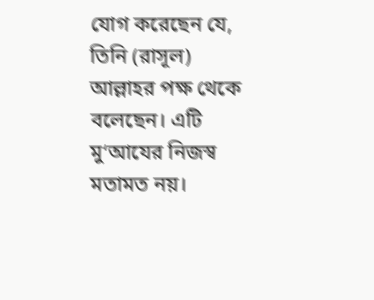যোগ করেছেন যে, তিনি (রাসূল) আল্লাহর পক্ষ থেকে বলেছেন। এটি মু‘আযের নিজস্ব মতামত নয়।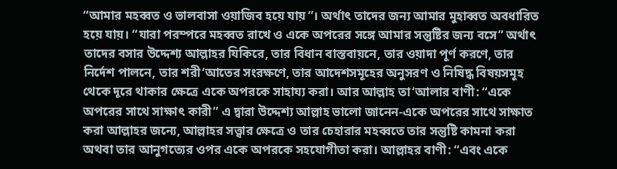“আমার মহব্বত ও ভালবাসা ওয়াজিব হয়ে যায়”। অর্থাৎ তাদের জন্য আমার মুহাব্বত অবধারিত হয়ে যায়। “যারা পরম্পরে মহব্বত রাখে ও একে অপরের সঙ্গে আমার সন্তুষ্টির জন্য বসে” অর্থাৎ তাদের বসার উদ্দেশ্য আল্লাহর যিকিরে, তার বিধান বাস্তবায়নে, তার ওয়াদা পূর্ণ করণে, তার নির্দেশ পালনে, তার শরী‘আতের সংরক্ষণে, তার আদেশসমূহের অনুসরণ ও নিষিদ্ধ বিষয়সমূহ থেকে দূরে থাকার ক্ষেত্রে একে অপরকে সাহায্য করা। আর আল্লাহ তা‘আলার বাণী: “একে অপরের সাথে সাক্ষাৎ কারী” এ দ্বারা উদ্দেশ্য আল্লাহ ভালো জানেন-একে অপরের সাথে সাক্ষাত করা আল্লাহর জন্যে, আল্লাহর সত্ত্বার ক্ষেত্রে ও তার চেহারার মহব্বতে তার সন্তুষ্টি কামনা করা অথবা তার আনুগত্যের ওপর একে অপরকে সহযোগীতা করা। আল্লাহর বাণী: “এবং একে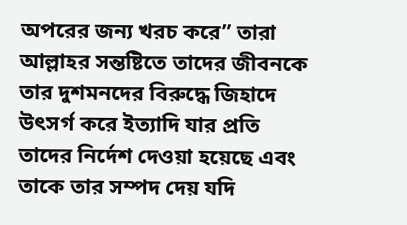অপরের জন্য খরচ করে” তারা আল্লাহর সন্তষ্টিতে তাদের জীবনকে তার দুশমনদের বিরুদ্ধে জিহাদে উৎসর্গ করে ইত্যাদি যার প্রতি তাদের নির্দেশ দেওয়া হয়েছে এবং তাকে তার সম্পদ দেয় যদি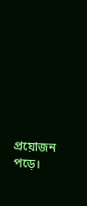প্রয়োজন পড়ে।